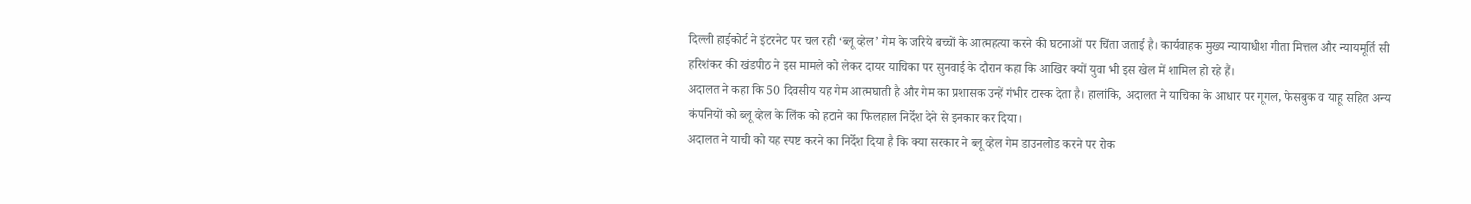दिल्ली हाईकोर्ट ने इंटरनेट पर चल रही ‘ब्लू व्हेल’ गेम के जरिये बच्चों के आत्महत्या करने की घटनाओं पर चिंता जताई है। कार्यवाहक मुख्य न्यायाधीश गीता मित्तल और न्यायमूर्ति सी हरिशंकर की खंडपीठ ने इस मामले को लेकर दायर याचिका पर सुनवाई के दौरान कहा कि आखिर क्यों युवा भी इस खेल में शामिल हो रहे हैं।
अदालत ने कहा कि 50 दिवसीय यह गेम आत्मघाती है और गेम का प्रशासक उन्हें गंभीर टास्क देता है। हालांकि, अदालत ने याचिका के आधार पर गूगल, फेसबुक व याहू सहित अन्य कंपनियों को ब्लू व्हेल के लिंक को हटाने का फिलहाल निर्देश देने से इनकार कर दिया।
अदालत ने याची को यह स्पष्ट करने का निर्देश दिया है कि क्या सरकार ने ब्लू व्हेल गेम डाउनलोड करने पर रोक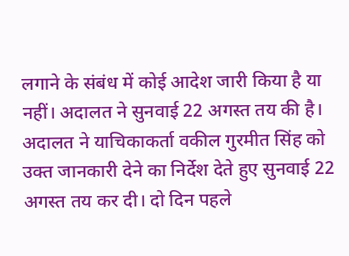लगाने के संबंध में कोई आदेश जारी किया है या नहीं। अदालत ने सुनवाई 22 अगस्त तय की है।
अदालत ने याचिकाकर्ता वकील गुरमीत सिंह को उक्त जानकारी देने का निर्देश देते हुए सुनवाई 22 अगस्त तय कर दी। दो दिन पहले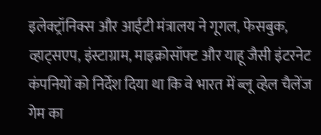इलेक्ट्रॉनिक्स और आईटी मंत्रालय ने गूगल, फेसबुक, व्हाट्सएप, इंस्टाग्राम, माइक्रोसॉफ्ट और याहू जैसी इंटरनेट कंपनियों को निर्देश दिया था कि वे भारत में ब्लू व्हेल चैलेंज गेम का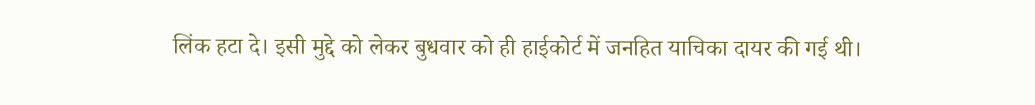लिंक हटा दे। इसी मुद्दे को लेकर बुधवार को ही हाईकोर्ट में जनहित याचिका दायर की गई थी।